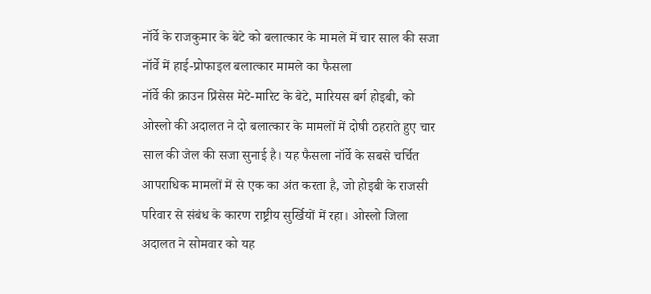नॉर्वे के राजकुमार के बेटे को बलात्कार के मामले में चार साल की सजा
नॉर्वे में हाई-प्रोफाइल बलात्कार मामले का फैसला
नॉर्वे की क्राउन प्रिंसेस मेटे-मारिट के बेटे, मारियस बर्ग होइबी, को ओस्लो की अदालत ने दो बलात्कार के मामलों में दोषी ठहराते हुए चार साल की जेल की सजा सुनाई है। यह फैसला नॉर्वे के सबसे चर्चित आपराधिक मामलों में से एक का अंत करता है, जो होइबी के राजसी परिवार से संबंध के कारण राष्ट्रीय सुर्खियों में रहा। ओस्लो जिला अदालत ने सोमवार को यह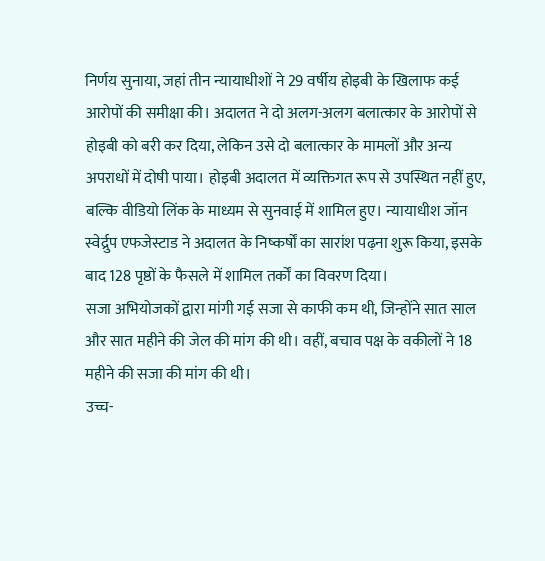निर्णय सुनाया, जहां तीन न्यायाधीशों ने 29 वर्षीय होइबी के खिलाफ कई आरोपों की समीक्षा की। अदालत ने दो अलग-अलग बलात्कार के आरोपों से होइबी को बरी कर दिया, लेकिन उसे दो बलात्कार के मामलों और अन्य अपराधों में दोषी पाया। होइबी अदालत में व्यक्तिगत रूप से उपस्थित नहीं हुए, बल्कि वीडियो लिंक के माध्यम से सुनवाई में शामिल हुए। न्यायाधीश जॉन स्वेर्द्रुप एफजेस्टाड ने अदालत के निष्कर्षों का सारांश पढ़ना शुरू किया, इसके बाद 128 पृष्ठों के फैसले में शामिल तर्कों का विवरण दिया।
सजा अभियोजकों द्वारा मांगी गई सजा से काफी कम थी, जिन्होंने सात साल और सात महीने की जेल की मांग की थी। वहीं, बचाव पक्ष के वकीलों ने 18 महीने की सजा की मांग की थी।
उच्च-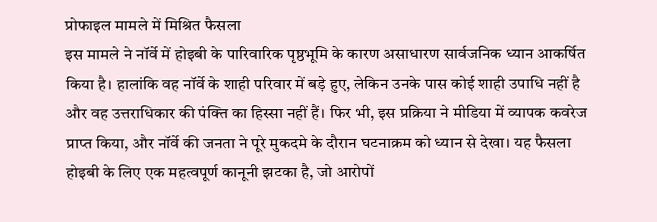प्रोफाइल मामले में मिश्रित फैसला
इस मामले ने नॉर्वे में होइबी के पारिवारिक पृष्ठभूमि के कारण असाधारण सार्वजनिक ध्यान आकर्षित किया है। हालांकि वह नॉर्वे के शाही परिवार में बड़े हुए, लेकिन उनके पास कोई शाही उपाधि नहीं है और वह उत्तराधिकार की पंक्ति का हिस्सा नहीं हैं। फिर भी, इस प्रक्रिया ने मीडिया में व्यापक कवरेज प्राप्त किया, और नॉर्वे की जनता ने पूरे मुकदमे के दौरान घटनाक्रम को ध्यान से देखा। यह फैसला होइबी के लिए एक महत्वपूर्ण कानूनी झटका है, जो आरोपों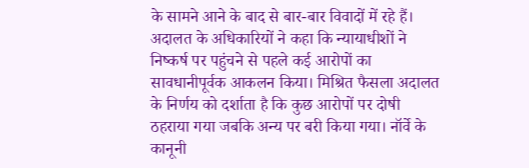के सामने आने के बाद से बार-बार विवादों में रहे हैं।
अदालत के अधिकारियों ने कहा कि न्यायाधीशों ने निष्कर्ष पर पहुंचने से पहले कई आरोपों का सावधानीपूर्वक आकलन किया। मिश्रित फैसला अदालत के निर्णय को दर्शाता है कि कुछ आरोपों पर दोषी ठहराया गया जबकि अन्य पर बरी किया गया। नॉर्वे के कानूनी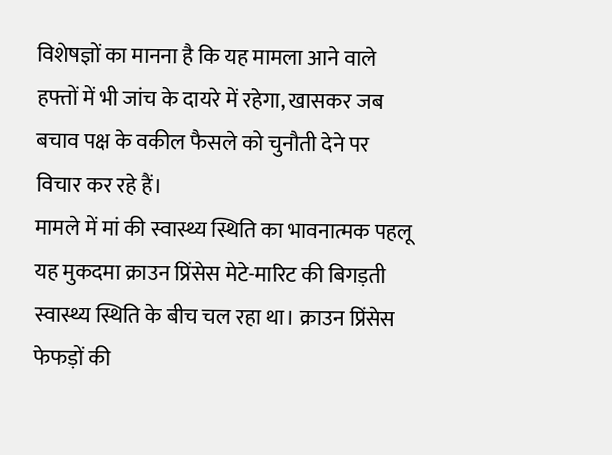विशेषज्ञों का मानना है कि यह मामला आने वाले हफ्तों में भी जांच के दायरे में रहेगा, खासकर जब बचाव पक्ष के वकील फैसले को चुनौती देने पर विचार कर रहे हैं।
मामले में मां की स्वास्थ्य स्थिति का भावनात्मक पहलू
यह मुकदमा क्राउन प्रिंसेस मेटे-मारिट की बिगड़ती स्वास्थ्य स्थिति के बीच चल रहा था। क्राउन प्रिंसेस फेफड़ों की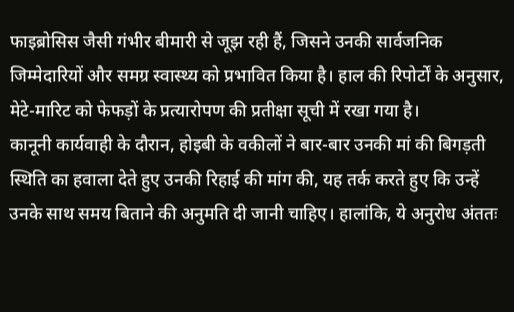फाइब्रोसिस जैसी गंभीर बीमारी से जूझ रही हैं, जिसने उनकी सार्वजनिक जिम्मेदारियों और समग्र स्वास्थ्य को प्रभावित किया है। हाल की रिपोर्टों के अनुसार, मेटे-मारिट को फेफड़ों के प्रत्यारोपण की प्रतीक्षा सूची में रखा गया है।
कानूनी कार्यवाही के दौरान, होइबी के वकीलों ने बार-बार उनकी मां की बिगड़ती स्थिति का हवाला देते हुए उनकी रिहाई की मांग की, यह तर्क करते हुए कि उन्हें उनके साथ समय बिताने की अनुमति दी जानी चाहिए। हालांकि, ये अनुरोध अंततः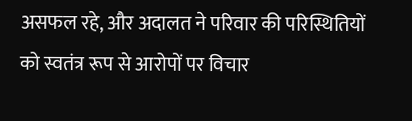असफल रहे, और अदालत ने परिवार की परिस्थितियों को स्वतंत्र रूप से आरोपों पर विचार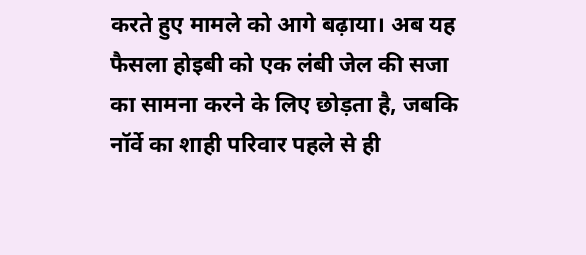करते हुए मामले को आगे बढ़ाया। अब यह फैसला होइबी को एक लंबी जेल की सजा का सामना करने के लिए छोड़ता है, जबकि नॉर्वे का शाही परिवार पहले से ही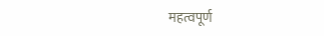महत्वपूर्ण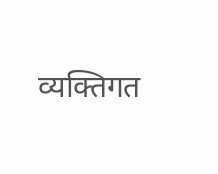व्यक्तिगत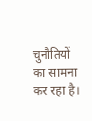चुनौतियों का सामना कर रहा है।